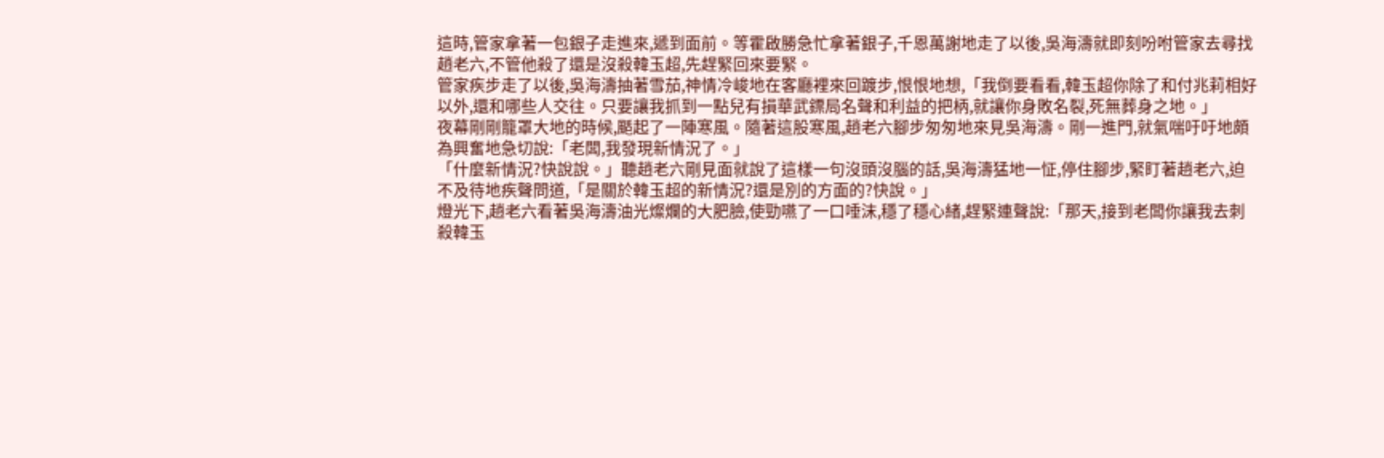這時,管家拿著一包銀子走進來,遞到面前。等霍啟勝急忙拿著銀子,千恩萬謝地走了以後,吳海濤就即刻吩咐管家去尋找趙老六,不管他殺了還是沒殺韓玉超,先趕緊回來要緊。
管家疾步走了以後,吳海濤抽著雪茄,神情冷峻地在客廳裡來回踱步,恨恨地想,「我倒要看看,韓玉超你除了和付兆莉相好以外,還和哪些人交往。只要讓我抓到一點兒有損華武鏢局名聲和利益的把柄,就讓你身敗名裂,死無葬身之地。」
夜幕剛剛籠罩大地的時候,颳起了一陣寒風。隨著這股寒風,趙老六腳步匆匆地來見吳海濤。剛一進門,就氣喘吁吁地頗為興奮地急切說:「老闆,我發現新情況了。」
「什麼新情況?快說說。」聽趙老六剛見面就說了這樣一句沒頭沒腦的話,吳海濤猛地一怔,停住腳步,緊盯著趙老六,迫不及待地疾聲問道,「是關於韓玉超的新情況?還是別的方面的?快說。」
燈光下,趙老六看著吳海濤油光燦爛的大肥臉,使勁嚥了一口唾沫,穩了穩心緒,趕緊連聲說:「那天,接到老闆你讓我去刺殺韓玉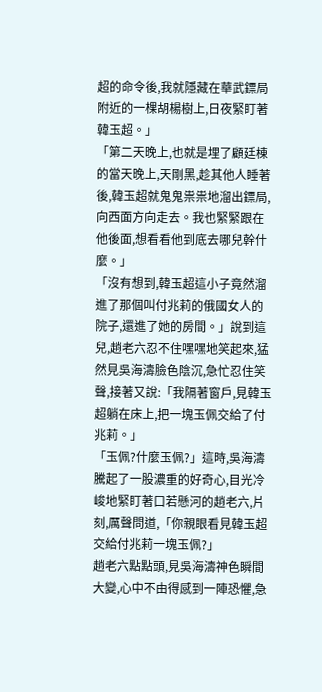超的命令後,我就隱藏在華武鏢局附近的一棵胡楊樹上,日夜緊盯著韓玉超。」
「第二天晚上,也就是埋了顧廷棟的當天晚上,天剛黑,趁其他人睡著後,韓玉超就鬼鬼祟祟地溜出鏢局,向西面方向走去。我也緊緊跟在他後面,想看看他到底去哪兒幹什麼。」
「沒有想到,韓玉超這小子竟然溜進了那個叫付兆莉的俄國女人的院子,還進了她的房間。」說到這兒,趙老六忍不住嘿嘿地笑起來,猛然見吳海濤臉色陰沉,急忙忍住笑聲,接著又說:「我隔著窗戶,見韓玉超躺在床上,把一塊玉佩交給了付兆莉。」
「玉佩?什麼玉佩?」這時,吳海濤騰起了一股濃重的好奇心,目光冷峻地緊盯著口若懸河的趙老六,片刻,厲聲問道,「你親眼看見韓玉超交給付兆莉一塊玉佩?」
趙老六點點頭,見吳海濤神色瞬間大變,心中不由得感到一陣恐懼,急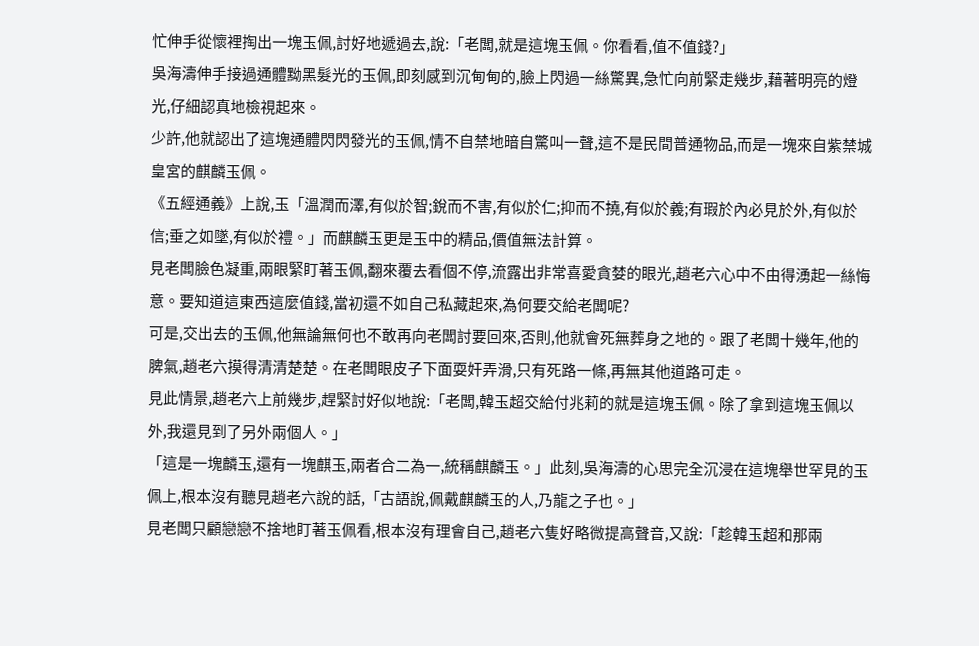忙伸手從懷裡掏出一塊玉佩,討好地遞過去,說:「老闆,就是這塊玉佩。你看看,值不值錢?」
吳海濤伸手接過通體黝黑髮光的玉佩,即刻感到沉甸甸的,臉上閃過一絲驚異,急忙向前緊走幾步,藉著明亮的燈光,仔細認真地檢視起來。
少許,他就認出了這塊通體閃閃發光的玉佩,情不自禁地暗自驚叫一聲,這不是民間普通物品,而是一塊來自紫禁城皇宮的麒麟玉佩。
《五經通義》上說,玉「溫潤而澤,有似於智;銳而不害,有似於仁;抑而不撓,有似於義;有瑕於內必見於外,有似於信;垂之如墜,有似於禮。」而麒麟玉更是玉中的精品,價值無法計算。
見老闆臉色凝重,兩眼緊盯著玉佩,翻來覆去看個不停,流露出非常喜愛貪婪的眼光,趙老六心中不由得湧起一絲悔意。要知道這東西這麼值錢,當初還不如自己私藏起來,為何要交給老闆呢?
可是,交出去的玉佩,他無論無何也不敢再向老闆討要回來,否則,他就會死無葬身之地的。跟了老闆十幾年,他的脾氣,趙老六摸得清清楚楚。在老闆眼皮子下面耍奸弄滑,只有死路一條,再無其他道路可走。
見此情景,趙老六上前幾步,趕緊討好似地說:「老闆,韓玉超交給付兆莉的就是這塊玉佩。除了拿到這塊玉佩以外,我還見到了另外兩個人。」
「這是一塊麟玉,還有一塊麒玉,兩者合二為一,統稱麒麟玉。」此刻,吳海濤的心思完全沉浸在這塊舉世罕見的玉佩上,根本沒有聽見趙老六說的話,「古語說,佩戴麒麟玉的人,乃龍之子也。」
見老闆只顧戀戀不捨地盯著玉佩看,根本沒有理會自己,趙老六隻好略微提高聲音,又說:「趁韓玉超和那兩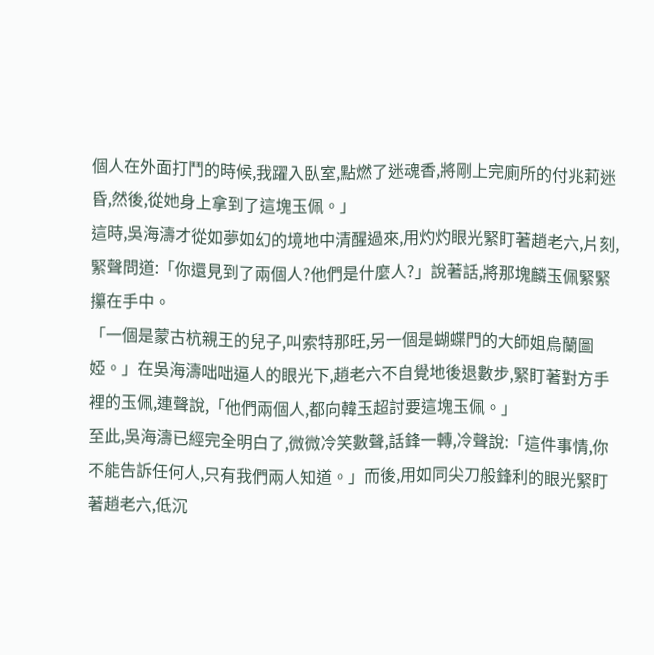個人在外面打鬥的時候,我躍入臥室,點燃了迷魂香,將剛上完廁所的付兆莉迷昏,然後,從她身上拿到了這塊玉佩。」
這時,吳海濤才從如夢如幻的境地中清醒過來,用灼灼眼光緊盯著趙老六,片刻,緊聲問道:「你還見到了兩個人?他們是什麼人?」說著話,將那塊麟玉佩緊緊攥在手中。
「一個是蒙古杭親王的兒子,叫索特那旺,另一個是蝴蝶門的大師姐烏蘭圖婭。」在吳海濤咄咄逼人的眼光下,趙老六不自覺地後退數步,緊盯著對方手裡的玉佩,連聲說,「他們兩個人,都向韓玉超討要這塊玉佩。」
至此,吳海濤已經完全明白了,微微冷笑數聲,話鋒一轉,冷聲說:「這件事情,你不能告訴任何人,只有我們兩人知道。」而後,用如同尖刀般鋒利的眼光緊盯著趙老六,低沉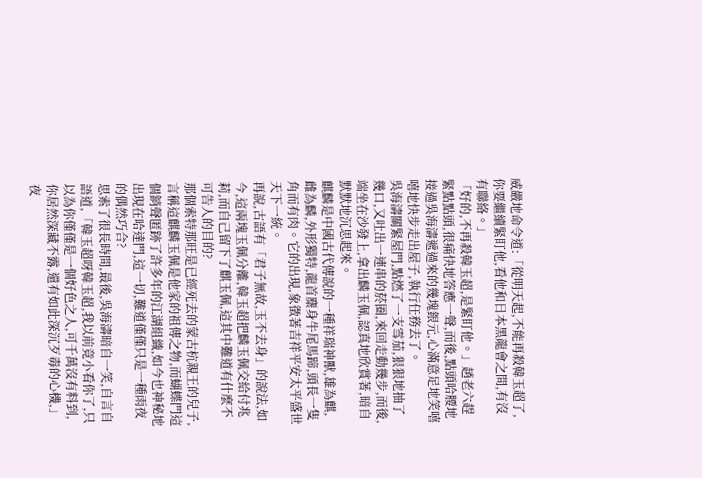威嚴地命令道:「從明天起,不能再殺韓玉超了,你要繼續緊盯他,看他和日本黑龍會之間,有沒有聯絡。」
「好的,不再殺韓玉超,是緊盯他。」趙老六趕緊點點頭,很痛快地答應一聲,而後,點頭哈腰地接過吳海濤遞過來的幾塊銀元,心滿意足地笑嘻嘻地快步走出屋子,執行任務去了。
吳海濤關緊屋門,點燃了一支雪茄,狠狠地抽了幾口,又吐出一連串的菸圈,來回走動幾步,而後,端坐在沙發上,拿出麟玉佩,認真地欣賞著,暗自默默地沉思起來。
麒麟是中國古代傳說的一種祥瑞神獸,雄為麒,雌為麟,外形獨特,龍首麋身牛尾馬蹄,頭長一隻角而有肉。它的出現,象徵著吉祥平安太平盛世天下一統。
再說,古語有「君子無故,玉不去身」的說法,如今,這兩塊玉佩分離,韓玉超把麟玉佩交給付兆莉,而自己留下了麒玉佩,這其中難道有什麼不可告人的目的?
那個索特那旺是已經死去的蒙古杭親王的兒子,言稱這麒麟玉佩是他家的祖傳之物,而蝴蝶門這個銷聲匿跡了許多年的江湖組織,如今也神秘地出現在哈達門,這一切,難道僅僅只是一種雨夜的偶然巧合?
思索了很長時間,最後,吳海濤暗自一笑,自言自語道,「韓玉超呀韓玉超,我以前竟小看你了,只以為你僅僅是一個好色之人,可千萬沒有料到,你居然深藏不露,還有如此深沉歹毒的心機,」
夜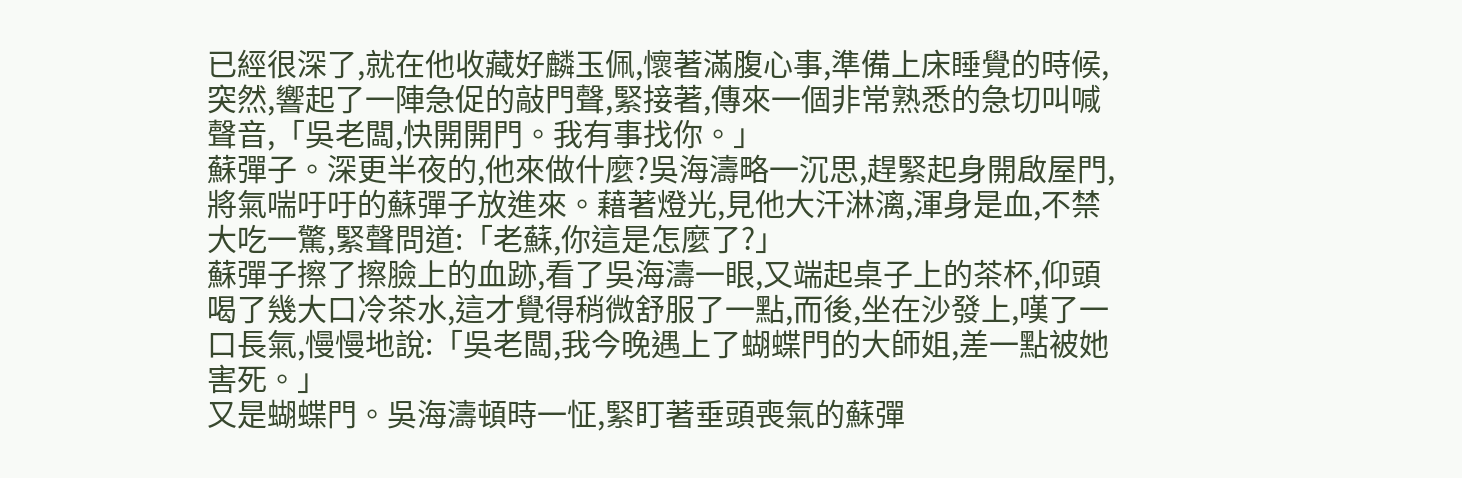已經很深了,就在他收藏好麟玉佩,懷著滿腹心事,準備上床睡覺的時候,突然,響起了一陣急促的敲門聲,緊接著,傳來一個非常熟悉的急切叫喊聲音,「吳老闆,快開開門。我有事找你。」
蘇彈子。深更半夜的,他來做什麼?吳海濤略一沉思,趕緊起身開啟屋門,將氣喘吁吁的蘇彈子放進來。藉著燈光,見他大汗淋漓,渾身是血,不禁大吃一驚,緊聲問道:「老蘇,你這是怎麼了?」
蘇彈子擦了擦臉上的血跡,看了吳海濤一眼,又端起桌子上的茶杯,仰頭喝了幾大口冷茶水,這才覺得稍微舒服了一點,而後,坐在沙發上,嘆了一口長氣,慢慢地說:「吳老闆,我今晚遇上了蝴蝶門的大師姐,差一點被她害死。」
又是蝴蝶門。吳海濤頓時一怔,緊盯著垂頭喪氣的蘇彈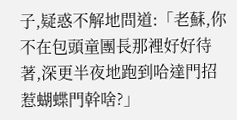子,疑惑不解地問道:「老蘇,你不在包頭童團長那裡好好待著,深更半夜地跑到哈達門招惹蝴蝶門幹啥?」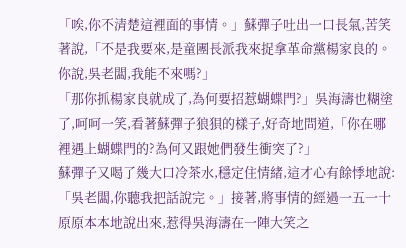「唉,你不清楚這裡面的事情。」蘇彈子吐出一口長氣,苦笑著說,「不是我要來,是童團長派我來捉拿革命黨楊家良的。你說,吳老闆,我能不來嗎?」
「那你抓楊家良就成了,為何要招惹蝴蝶門?」吳海濤也糊塗了,呵呵一笑,看著蘇彈子狼狽的樣子,好奇地問道,「你在哪裡遇上蝴蝶門的?為何又跟她們發生衝突了?」
蘇彈子又喝了幾大口冷茶水,穩定住情緒,這才心有餘悸地說:「吳老闆,你聽我把話說完。」接著,將事情的經過一五一十原原本本地說出來,惹得吳海濤在一陣大笑之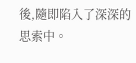後,隨即陷入了深深的思索中。